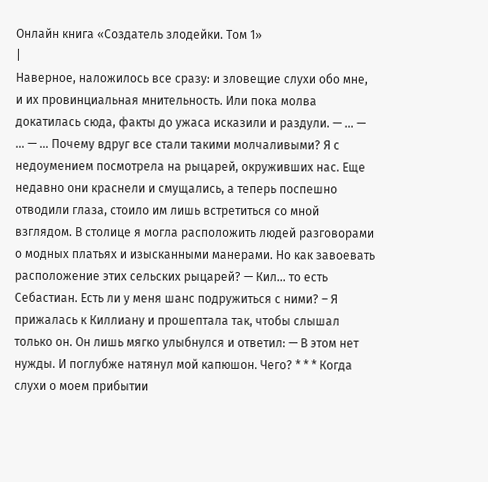Онлайн книга «Создатель злодейки. Том 1»
|
Наверное, наложилось все сразу: и зловещие слухи обо мне, и их провинциальная мнительность. Или пока молва докатилась сюда, факты до ужаса исказили и раздули. — … — … — … Почему вдруг все стали такими молчаливыми? Я с недоумением посмотрела на рыцарей, окруживших нас. Еще недавно они краснели и смущались, а теперь поспешно отводили глаза, стоило им лишь встретиться со мной взглядом. В столице я могла расположить людей разговорами о модных платьях и изысканными манерами. Но как завоевать расположение этих сельских рыцарей? — Кил… то есть Себастиан. Есть ли у меня шанс подружиться с ними? – Я прижалась к Киллиану и прошептала так, чтобы слышал только он. Он лишь мягко улыбнулся и ответил: — В этом нет нужды. И поглубже натянул мой капюшон. Чего? * * * Когда слухи о моем прибытии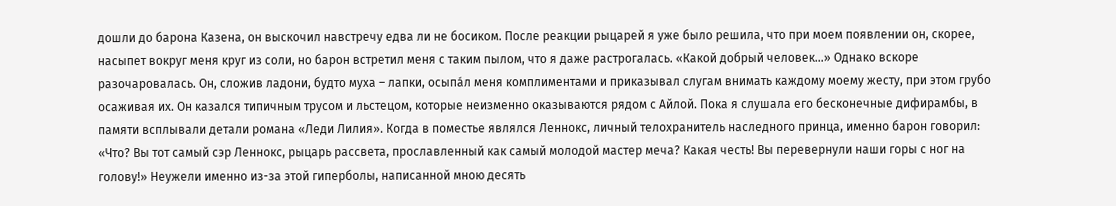дошли до барона Казена, он выскочил навстречу едва ли не босиком. После реакции рыцарей я уже было решила, что при моем появлении он, скорее, насыпет вокруг меня круг из соли, но барон встретил меня с таким пылом, что я даже растрогалась. «Какой добрый человек…» Однако вскоре разочаровалась. Он, сложив ладони, будто муха – лапки, осыпа́л меня комплиментами и приказывал слугам внимать каждому моему жесту, при этом грубо осаживая их. Он казался типичным трусом и льстецом, которые неизменно оказываются рядом с Айлой. Пока я слушала его бесконечные дифирамбы, в памяти всплывали детали романа «Леди Лилия». Когда в поместье являлся Леннокс, личный телохранитель наследного принца, именно барон говорил: «Что? Вы тот самый сэр Леннокс, рыцарь рассвета, прославленный как самый молодой мастер меча? Какая честь! Вы перевернули наши горы с ног на голову!» Неужели именно из-за этой гиперболы, написанной мною десять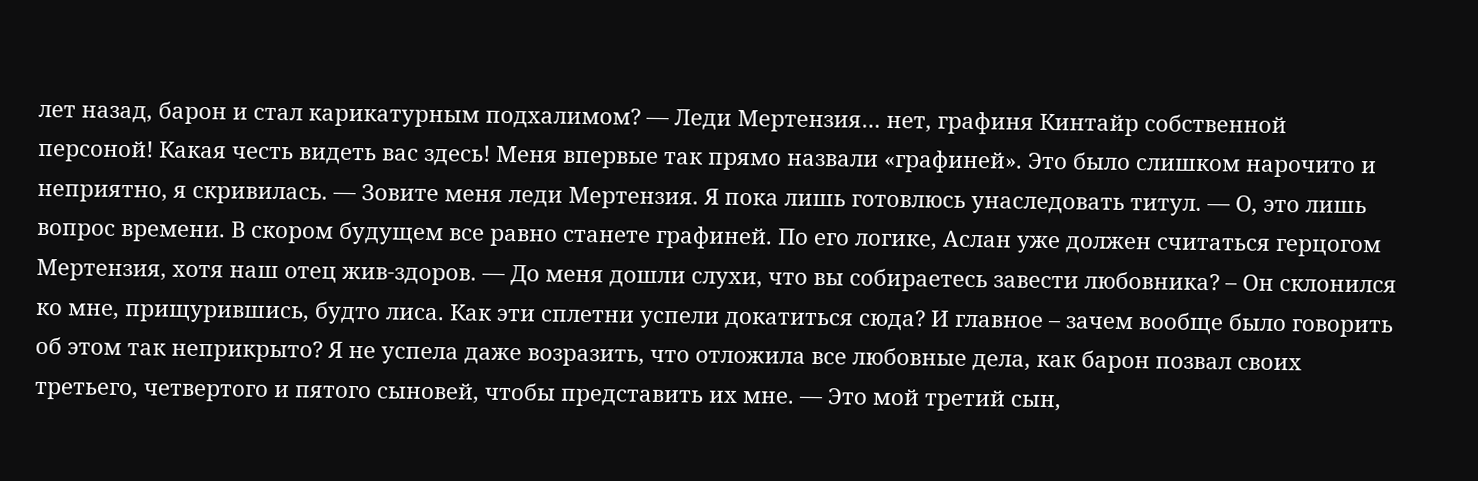лет назад, барон и стал карикатурным подхалимом? — Леди Мертензия… нет, графиня Кинтайр собственной персоной! Какая честь видеть вас здесь! Меня впервые так прямо назвали «графиней». Это было слишком нарочито и неприятно, я скривилась. — Зовите меня леди Мертензия. Я пока лишь готовлюсь унаследовать титул. — О, это лишь вопрос времени. В скором будущем все равно станете графиней. По его логике, Аслан уже должен считаться герцогом Мертензия, хотя наш отец жив-здоров. — До меня дошли слухи, что вы собираетесь завести любовника? – Он склонился ко мне, прищурившись, будто лиса. Как эти сплетни успели докатиться сюда? И главное – зачем вообще было говорить об этом так неприкрыто? Я не успела даже возразить, что отложила все любовные дела, как барон позвал своих третьего, четвертого и пятого сыновей, чтобы представить их мне. — Это мой третий сын,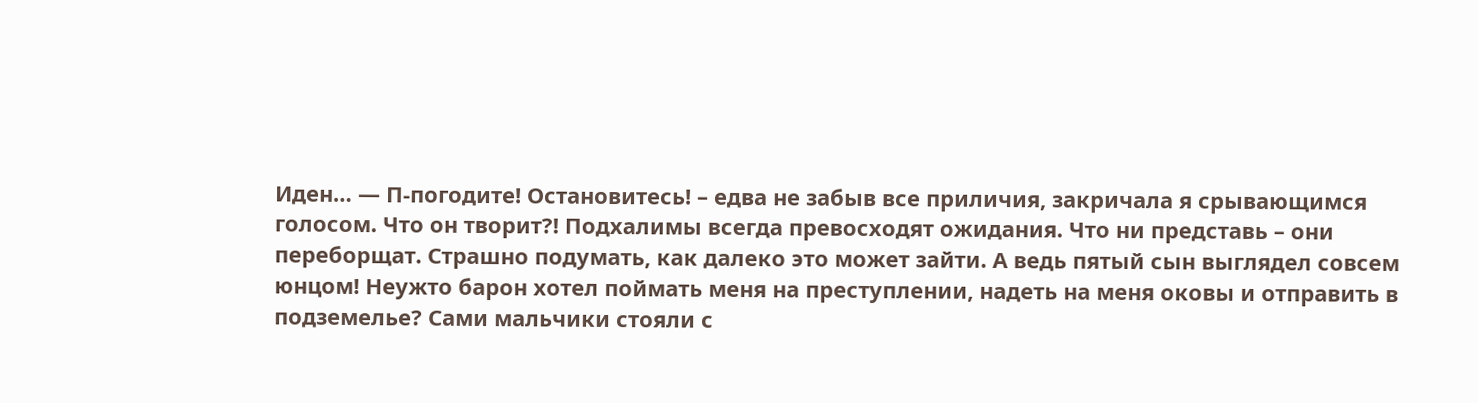Иден… — П-погодите! Остановитесь! – едва не забыв все приличия, закричала я срывающимся голосом. Что он творит?! Подхалимы всегда превосходят ожидания. Что ни представь – они переборщат. Страшно подумать, как далеко это может зайти. А ведь пятый сын выглядел совсем юнцом! Неужто барон хотел поймать меня на преступлении, надеть на меня оковы и отправить в подземелье? Сами мальчики стояли с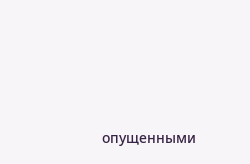опущенными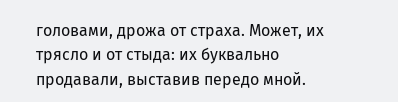головами, дрожа от страха. Может, их трясло и от стыда: их буквально продавали, выставив передо мной.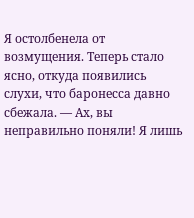Я остолбенела от возмущения. Теперь стало ясно, откуда появились слухи, что баронесса давно сбежала. — Ах, вы неправильно поняли! Я лишь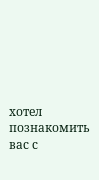хотел познакомить вас с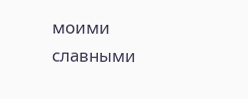моими славными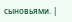сыновьями. |